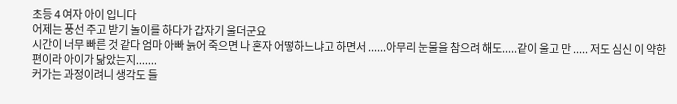초등 4 여자 아이 입니다
어제는 풍선 주고 받기 놀이를 하다가 갑자기 울더군요
시간이 너무 빠른 것 같다 엄마 아빠 늙어 죽으면 나 혼자 어떻하느냐고 하면서 ......아무리 눈물을 참으려 해도.....같이 울고 만 ..... 저도 심신 이 약한 편이라 아이가 닮았는지.......
커가는 과정이려니 생각도 들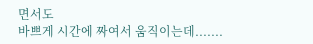면서도
바쁘게 시간에 짜여서 움직이는데.......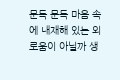문득 문득 마음 속에 내재해 있는 외로움이 아닐까 생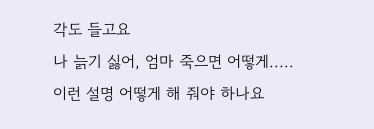각도 들고요
나 늙기 싫어, 엄마 죽으면 어떻게.....
이런 설명 어떻게 해 줘야 하나요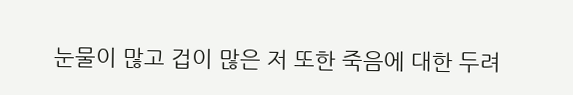눈물이 많고 겁이 많은 저 또한 죽음에 대한 두려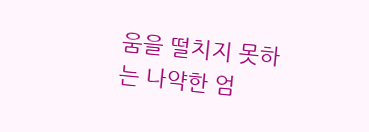움을 떨치지 못하는 나약한 엄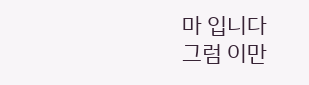마 입니다
그럼 이만